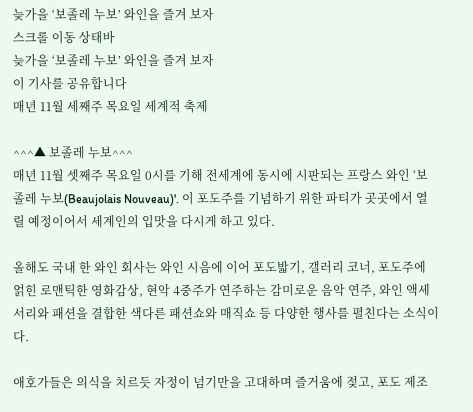늦가을 ‘보졸레 누보’ 와인을 즐겨 보자
스크롤 이동 상태바
늦가을 ‘보졸레 누보’ 와인을 즐겨 보자
이 기사를 공유합니다
매년 11월 세째주 목요일 세계적 축제

^^^▲ 보졸레 누보^^^
매년 11월 셋째주 목요일 0시를 기해 전세계에 동시에 시판되는 프랑스 와인 ‘보졸레 누보(Beaujolais Nouveau)'. 이 포도주를 기념하기 위한 파티가 곳곳에서 열릴 예정이어서 세계인의 입맛을 다시게 하고 있다.

올해도 국내 한 와인 회사는 와인 시음에 이어 포도밟기, 갤러리 코너, 포도주에 얽힌 로맨틱한 영화감상, 현악 4중주가 연주하는 감미로운 음악 연주, 와인 액세서리와 패션을 결합한 색다른 패션쇼와 매직쇼 등 다양한 행사를 펼친다는 소식이다.

애호가들은 의식을 치르듯 자정이 넘기만을 고대하며 즐거움에 젖고, 포도 제조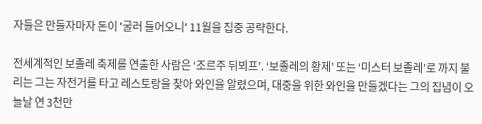자들은 만들자마자 돈이 '굴러 들어오니' 11월을 집중 공략한다.

전세계적인 보졸레 축제를 연출한 사람은 ‘조르주 뒤뵈프’. ‘보졸레의 황제’ 또는 ‘미스터 보졸레’로 까지 불리는 그는 자전거를 타고 레스토랑을 찾아 와인을 알렸으며, 대중을 위한 와인을 만들겠다는 그의 집념이 오늘날 연 3천만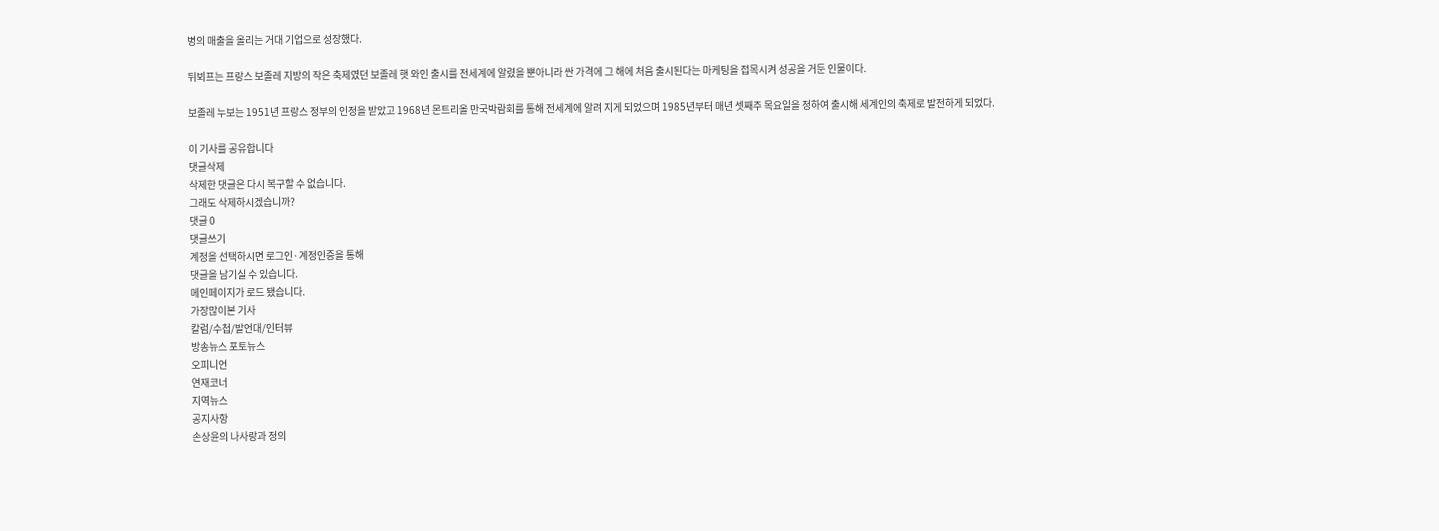병의 매출을 올리는 거대 기업으로 성장했다.

뒤뵈프는 프랑스 보졸레 지방의 작은 축제였던 보졸레 햇 와인 출시를 전세계에 알렸을 뿐아니라 싼 가격에 그 해에 처음 출시된다는 마케팅을 접목시켜 성공을 거둔 인물이다.

보졸레 누보는 1951년 프랑스 정부의 인정을 받았고 1968년 몬트리올 만국박람회를 통해 전세계에 알려 지게 되었으며 1985년부터 매년 셋째주 목요일을 정하여 출시해 세계인의 축제로 발전하게 되었다.

이 기사를 공유합니다
댓글삭제
삭제한 댓글은 다시 복구할 수 없습니다.
그래도 삭제하시겠습니까?
댓글 0
댓글쓰기
계정을 선택하시면 로그인·계정인증을 통해
댓글을 남기실 수 있습니다.
메인페이지가 로드 됐습니다.
가장많이본 기사
칼럼/수첩/발언대/인터뷰
방송뉴스 포토뉴스
오피니언
연재코너
지역뉴스
공지사항
손상윤의 나사랑과 정의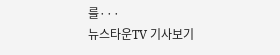를···
뉴스타운TV 기사보기